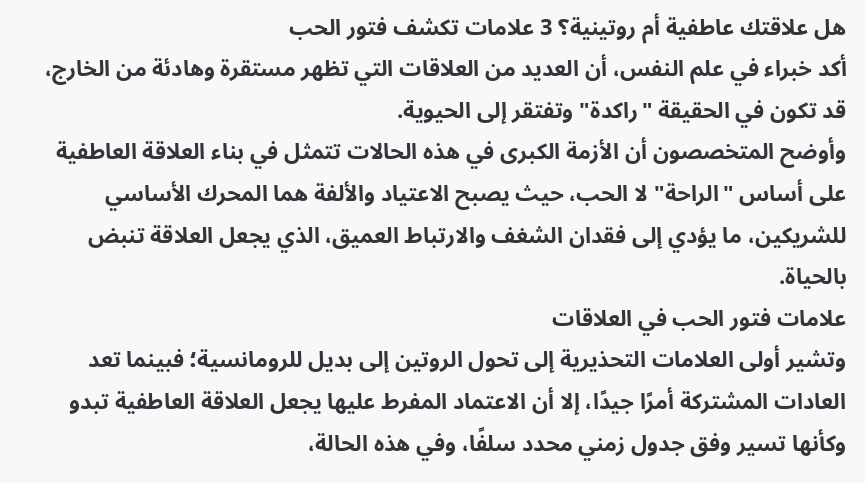هل علاقتك عاطفية أم روتينية؟ 3 علامات تكشف فتور الحب
أكد خبراء في علم النفس، أن العديد من العلاقات التي تظهر مستقرة وهادئة من الخارج، قد تكون في الحقيقة "راكدة" وتفتقر إلى الحيوية.
وأوضح المتخصصون أن الأزمة الكبرى في هذه الحالات تتمثل في بناء العلاقة العاطفية على أساس "الراحة" لا الحب، حيث يصبح الاعتياد والألفة هما المحرك الأساسي للشريكين، ما يؤدي إلى فقدان الشغف والارتباط العميق، الذي يجعل العلاقة تنبض بالحياة.
علامات فتور الحب في العلاقات
وتشير أولى العلامات التحذيرية إلى تحول الروتين إلى بديل للرومانسية؛ فبينما تعد العادات المشتركة أمرًا جيدًا، إلا أن الاعتماد المفرط عليها يجعل العلاقة العاطفية تبدو وكأنها تسير وفق جدول زمني محدد سلفًا، وفي هذه الحالة،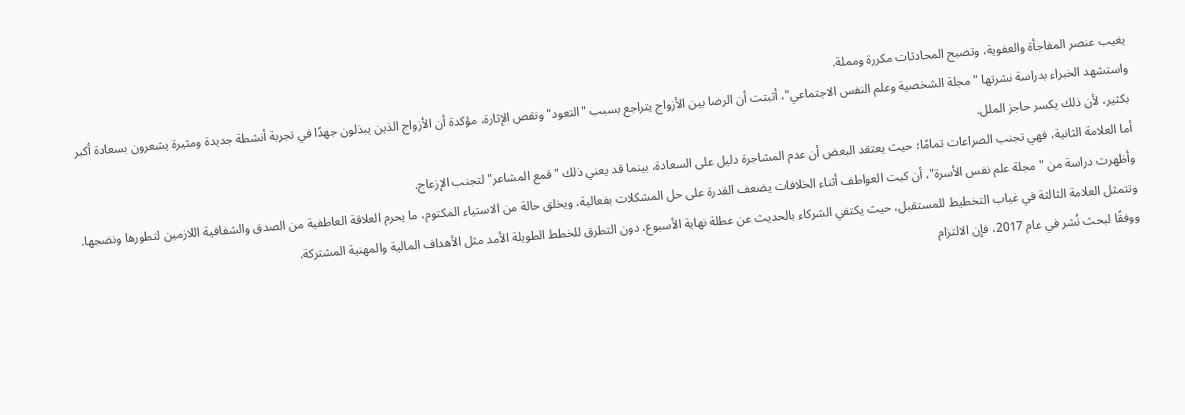يغيب عنصر المفاجأة والعفوية، وتصبح المحادثات مكررة ومملة.
واستشهد الخبراء بدراسة نشرتها "مجلة الشخصية وعلم النفس الاجتماعي"، أثبتت أن الرضا بين الأزواج يتراجع بسبب "التعود" ونقص الإثارة، مؤكدة أن الأزواج الذين يبذلون جهدًا في تجربة أنشطة جديدة ومثيرة يشعرون بسعادة أكبر بكثير، لأن ذلك يكسر حاجز الملل.
أما العلامة الثانية، فهي تجنب الصراعات تمامًا؛ حيث يعتقد البعض أن عدم المشاجرة دليل على السعادة، بينما قد يعني ذلك "قمع المشاعر" لتجنب الإزعاج.
وأظهرت دراسة من "مجلة علم نفس الأسرة"، أن كبت العواطف أثناء الخلافات يضعف القدرة على حل المشكلات بفعالية، ويخلق حالة من الاستياء المكتوم، ما يحرم العلاقة العاطفية من الصدق والشفافية اللازمين لتطورها ونضجها.
وتتمثل العلامة الثالثة في غياب التخطيط للمستقبل، حيث يكتفي الشركاء بالحديث عن عطلة نهاية الأسبوع، دون التطرق للخطط الطويلة الأمد مثل الأهداف المالية والمهنية المشتركة.
ووفقًا لبحث نُشر في عام 2017، فإن الالتزام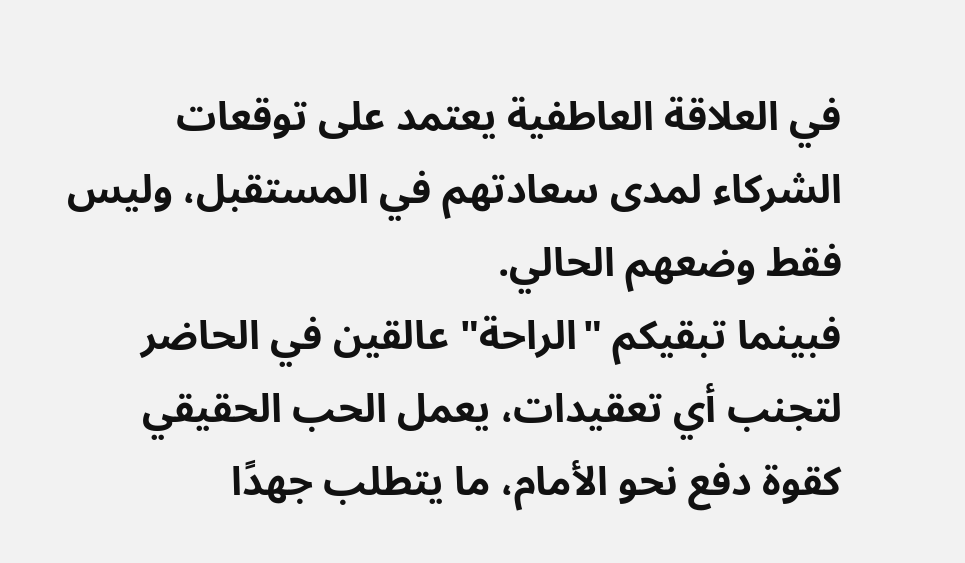في العلاقة العاطفية يعتمد على توقعات الشركاء لمدى سعادتهم في المستقبل، وليس فقط وضعهم الحالي.
فبينما تبقيكم "الراحة" عالقين في الحاضر لتجنب أي تعقيدات، يعمل الحب الحقيقي كقوة دفع نحو الأمام، ما يتطلب جهدًا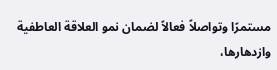مستمرًا وتواصلاً فعالاً لضمان نمو العلاقة العاطفية وازدهارها،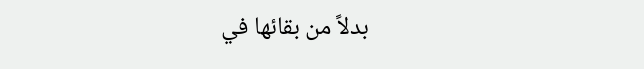بدلاً من بقائها في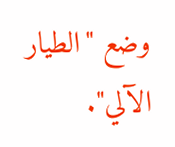وضع "الطيار الآلي".